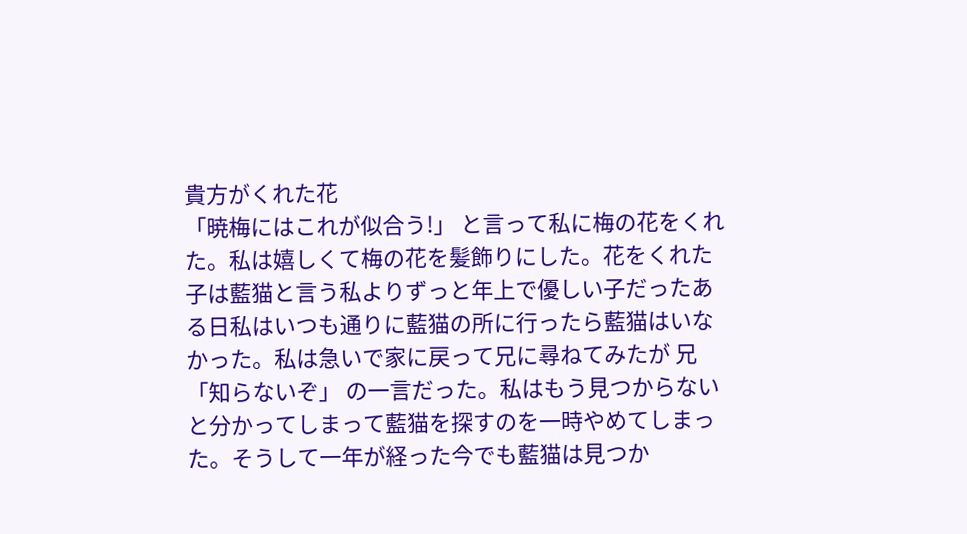貴方がくれた花
「暁梅にはこれが似合う!」 と言って私に梅の花をくれた。私は嬉しくて梅の花を髪飾りにした。花をくれた子は藍猫と言う私よりずっと年上で優しい子だったある日私はいつも通りに藍猫の所に行ったら藍猫はいなかった。私は急いで家に戻って兄に尋ねてみたが 兄「知らないぞ」 の一言だった。私はもう見つからないと分かってしまって藍猫を探すのを一時やめてしまった。そうして一年が経った今でも藍猫は見つか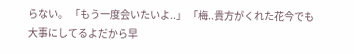らない。 「もう一度会いたいよ..」 「梅..貴方がくれた花今でも大事にしてるよだから早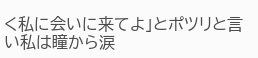く私に会いに来てよ」とポツリと言い私は瞳から涙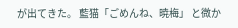が出てきた。 藍猫「ごめんね、暁梅」 と微か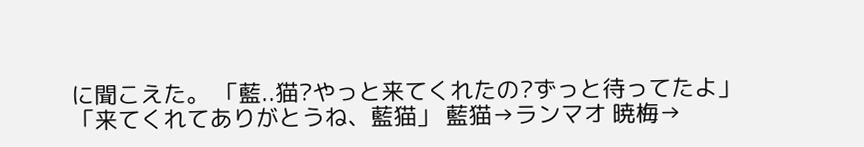に聞こえた。 「藍..猫?やっと来てくれたの?ずっと待ってたよ」 「来てくれてありがとうね、藍猫」 藍猫→ランマオ 暁梅→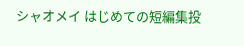シャオメイ はじめての短編集投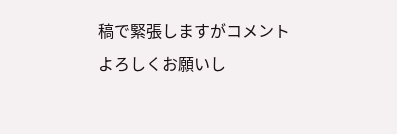稿で緊張しますがコメントよろしくお願いし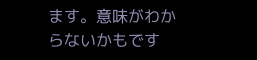ます。意味がわからないかもです